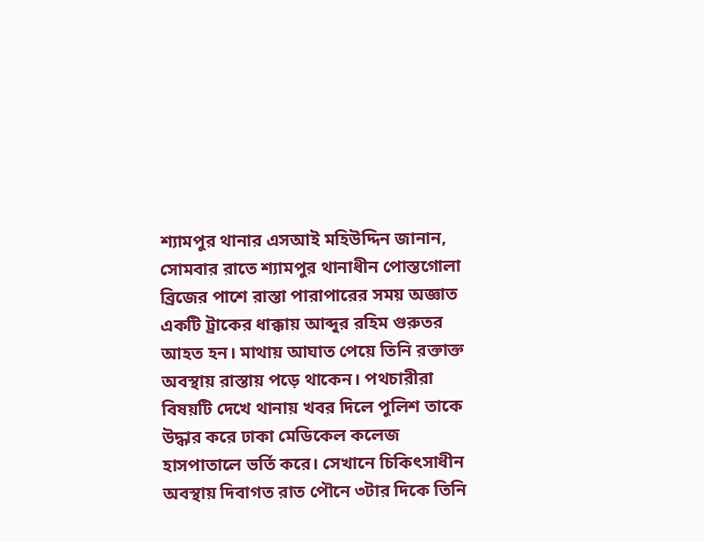শ্যামপুর থানার এসআই মহিউদ্দিন জানান, সোমবার রাতে শ্যামপুর থানাধীন পোস্তগোলা ব্রিজের পাশে রাস্তা পারাপারের সময় অজ্ঞাত একটি ট্রাকের ধাক্কায় আব্দুর রহিম গুরুতর আহত হন। মাথায় আঘাত পেয়ে তিনি রক্তাক্ত অবস্থায় রাস্তায় পড়ে থাকেন। পথচারীরা বিষয়টি দেখে থানায় খবর দিলে পুলিশ তাকে উদ্ধার করে ঢাকা মেডিকেল কলেজ হাসপাতালে ভর্তি করে। সেখানে চিকিৎসাধীন অবস্থায় দিবাগত রাত পৌনে ৩টার দিকে তিনি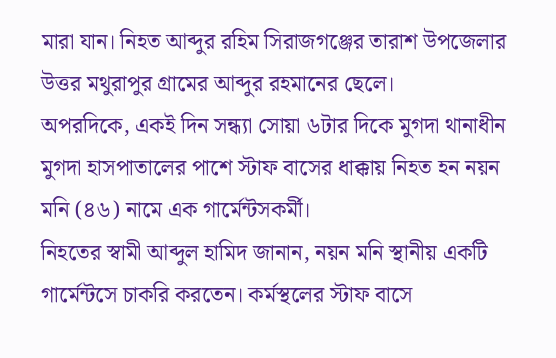মারা যান। নিহত আব্দুর রহিম সিরাজগঞ্জের তারাশ উপজেলার উত্তর মথুরাপুর গ্রামের আব্দুর রহমানের ছেলে।
অপরদিকে, একই দিন সন্ধ্যা সোয়া ৬টার দিকে মুগদা থানাধীন মুগদা হাসপাতালের পাশে স্টাফ বাসের ধাক্কায় নিহত হন নয়ন মনি (৪৬) নামে এক গার্মেন্টসকর্মী।
নিহতের স্বামী আব্দুল হামিদ জানান, নয়ন মনি স্থানীয় একটি গার্মেন্টসে চাকরি করতেন। কর্মস্থলের স্টাফ বাসে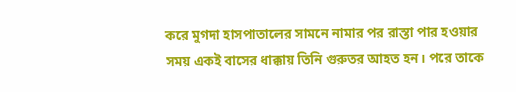করে মুগদা হাসপাতালের সামনে নামার পর রাস্তা পার হওয়ার সময় একই বাসের ধাক্কায় তিনি গুরুতর আহত হন। পরে তাকে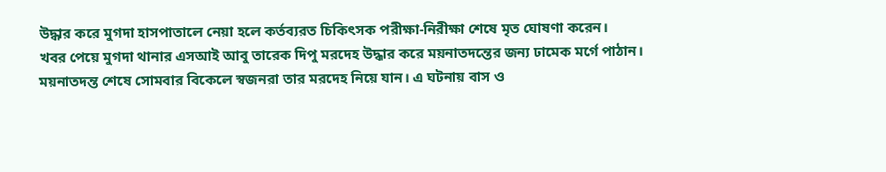উদ্ধার করে মুগদা হাসপাতালে নেয়া হলে কর্তব্যরত চিকিৎসক পরীক্ষা-নিরীক্ষা শেষে মৃত ঘোষণা করেন।
খবর পেয়ে মুগদা থানার এসআই আবু তারেক দিপু মরদেহ উদ্ধার করে ময়নাতদন্তের জন্য ঢামেক মর্গে পাঠান। ময়নাতদন্ত শেষে সোমবার বিকেলে স্বজনরা তার মরদেহ নিয়ে যান। এ ঘটনায় বাস ও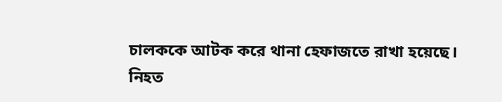চালককে আটক করে থানা হেফাজতে রাখা হয়েছে।
নিহত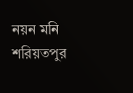নয়ন মনি শরিয়তপুর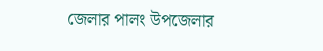জেলার পালং উপজেলার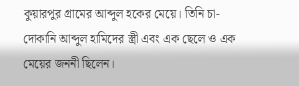কুয়ারপুর গ্রামের আব্দুল হকের মেয়ে। তিনি চা-দোকানি আব্দুল হামিদের স্ত্রী এবং এক ছেলে ও এক মেয়ের জননী ছিলেন।